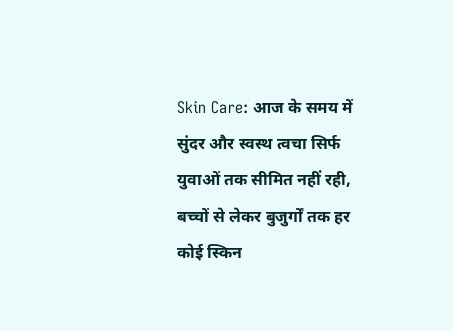Skin Care: आज के समय में सुंदर और स्वस्थ त्वचा सिर्फ युवाओं तक सीमित नहीं रही, बच्चों से लेकर बुजुर्गों तक हर कोई स्किन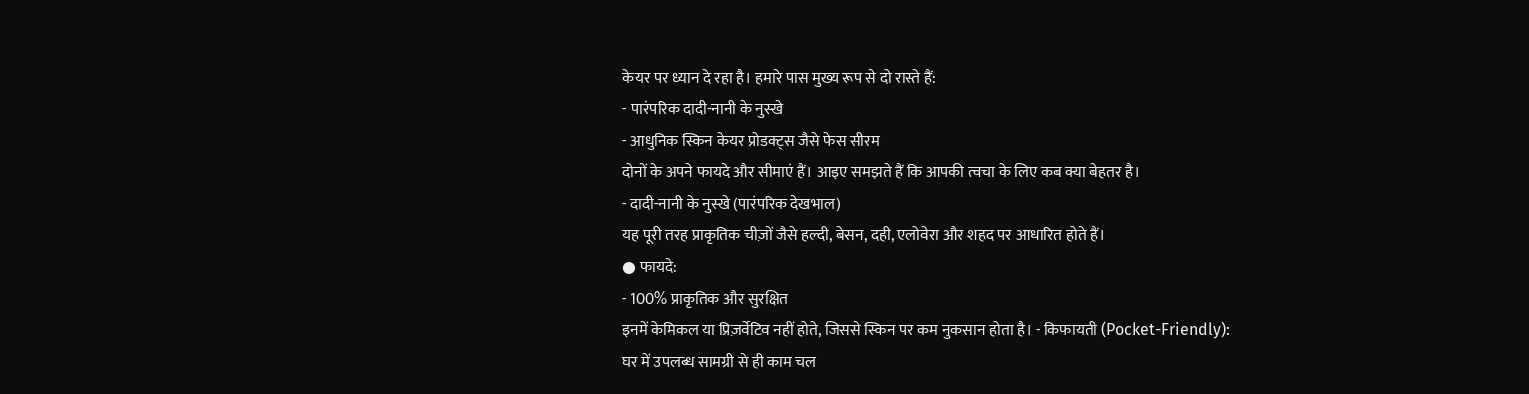केयर पर ध्यान दे रहा है। हमारे पास मुख्य रूप से दो रास्ते हैं:
- पारंपरिक दादी-नानी के नुस्खे
- आधुनिक स्किन केयर प्रोडक्ट्स जैसे फेस सीरम
दोनों के अपने फायदे और सीमाएं हैं। आइए समझते हैं कि आपकी त्वचा के लिए कब क्या बेहतर है।
- दादी-नानी के नुस्खे (पारंपरिक देखभाल)
यह पूरी तरह प्राकृतिक चीज़ों जैसे हल्दी, बेसन, दही, एलोवेरा और शहद पर आधारित होते हैं।
● फायदे:
- 100% प्राकृतिक और सुरक्षित
इनमें केमिकल या प्रिज़र्वेटिव नहीं होते, जिससे स्किन पर कम नुकसान होता है। - किफायती (Pocket-Friendly):
घर में उपलब्ध सामग्री से ही काम चल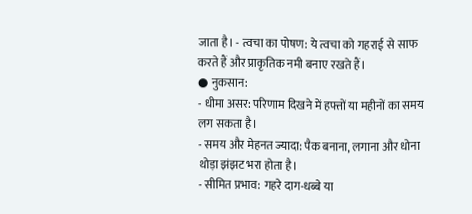जाता है। - त्वचा का पोषण: ये त्वचा को गहराई से साफ करते हैं और प्राकृतिक नमी बनाए रखते हैं।
● नुकसान:
- धीमा असर: परिणाम दिखने में हफ्तों या महीनों का समय लग सकता है।
- समय और मेहनत ज्यादा: पैक बनाना, लगाना और धोना थोड़ा झंझट भरा होता है।
- सीमित प्रभाव: गहरे दाग-धब्बे या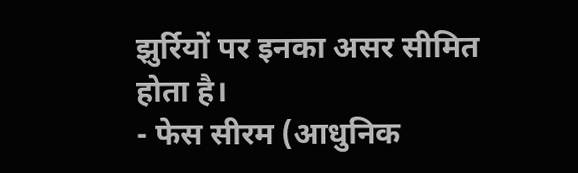झुर्रियों पर इनका असर सीमित होता है।
- फेस सीरम (आधुनिक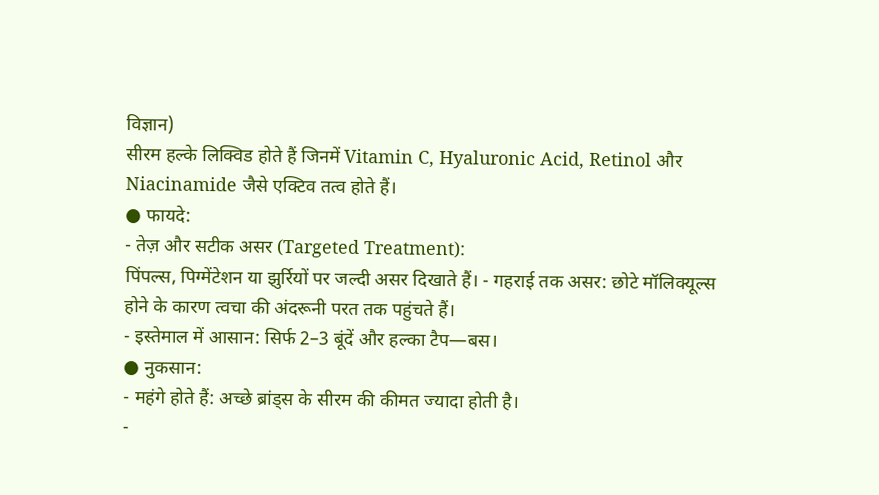विज्ञान)
सीरम हल्के लिक्विड होते हैं जिनमें Vitamin C, Hyaluronic Acid, Retinol और Niacinamide जैसे एक्टिव तत्व होते हैं।
● फायदे:
- तेज़ और सटीक असर (Targeted Treatment):
पिंपल्स, पिग्मेंटेशन या झुर्रियों पर जल्दी असर दिखाते हैं। - गहराई तक असर: छोटे मॉलिक्यूल्स होने के कारण त्वचा की अंदरूनी परत तक पहुंचते हैं।
- इस्तेमाल में आसान: सिर्फ 2–3 बूंदें और हल्का टैप—बस।
● नुकसान:
- महंगे होते हैं: अच्छे ब्रांड्स के सीरम की कीमत ज्यादा होती है।
-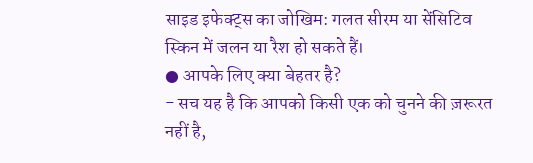साइड इफेक्ट्स का जोखिम: गलत सीरम या सेंसिटिव स्किन में जलन या रैश हो सकते हैं।
● आपके लिए क्या बेहतर है?
- सच यह है कि आपको किसी एक को चुनने की ज़रूरत नहीं है,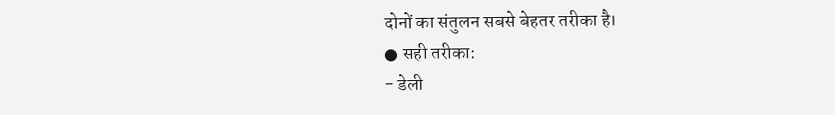दोनों का संतुलन सबसे बेहतर तरीका है।
● सही तरीका:
- डेली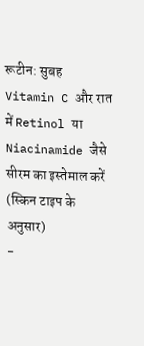रूटीन: सुबह Vitamin C और रात में Retinol या Niacinamide जैसे सीरम का इस्तेमाल करें (स्किन टाइप के अनुसार)
-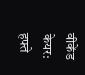वीकेंड केयर: हफ्ते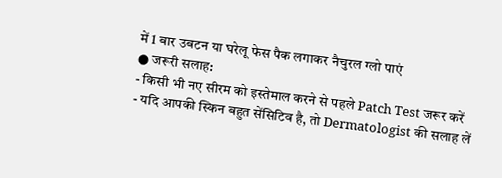में 1 बार उबटन या घरेलू फेस पैक लगाकर नैचुरल ग्लो पाएं
● जरूरी सलाह:
- किसी भी नए सीरम को इस्तेमाल करने से पहले Patch Test जरूर करें
- यदि आपकी स्किन बहुत सेंसिटिव है, तो Dermatologist की सलाह लें